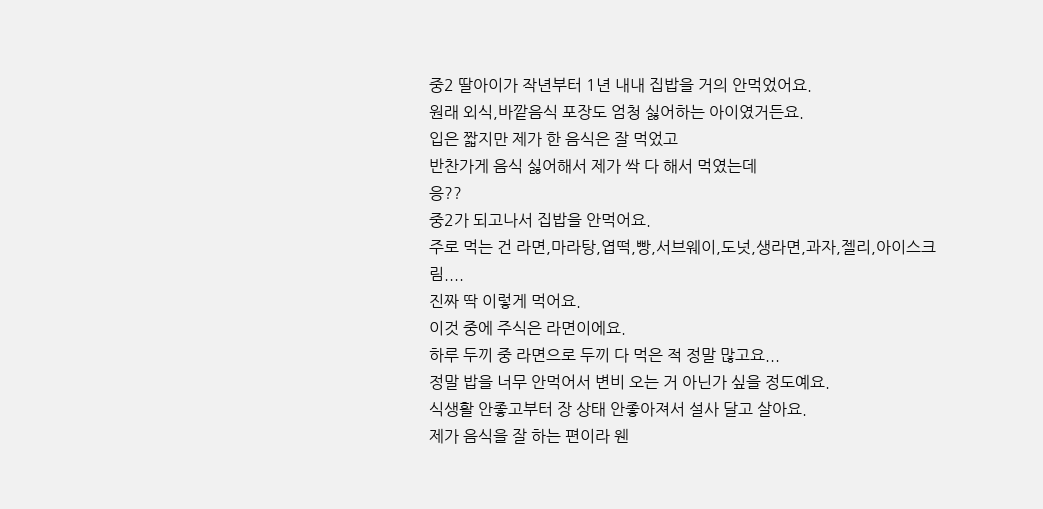중2 딸아이가 작년부터 1년 내내 집밥을 거의 안먹었어요.
원래 외식,바깥음식 포장도 엄청 싫어하는 아이였거든요.
입은 짧지만 제가 한 음식은 잘 먹었고
반찬가게 음식 싫어해서 제가 싹 다 해서 먹였는데
응??
중2가 되고나서 집밥을 안먹어요.
주로 먹는 건 라면,마라탕,엽떡,빵,서브웨이,도넛,생라면,과자,젤리,아이스크림....
진짜 딱 이렇게 먹어요.
이것 중에 주식은 라면이에요.
하루 두끼 중 라면으로 두끼 다 먹은 적 정말 많고요...
정말 밥을 너무 안먹어서 변비 오는 거 아닌가 싶을 정도예요.
식생활 안좋고부터 장 상태 안좋아져서 설사 달고 살아요.
제가 음식을 잘 하는 편이라 웬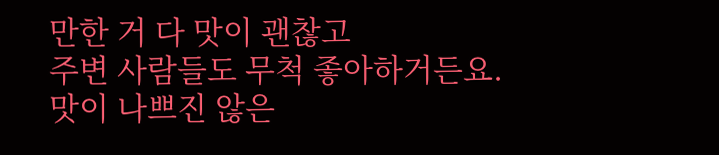만한 거 다 맛이 괜찮고
주변 사람들도 무척 좋아하거든요.
맛이 나쁘진 않은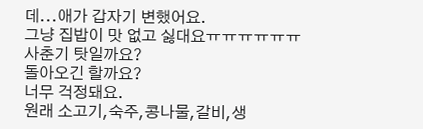데...애가 갑자기 변했어요.
그냥 집밥이 맛 없고 싫대요ㅠㅠㅠㅠㅠㅠ
사춘기 탓일까요?
돌아오긴 할까요?
너무 걱정돼요.
원래 소고기,숙주,콩나물,갈비,생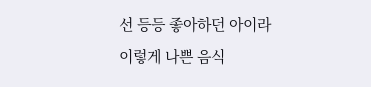선 등등 좋아하던 아이라
이렇게 나쁜 음식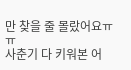만 찾을 줄 몰랐어요ㅠㅠ
사춘기 다 키워본 어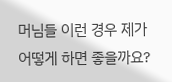머님들 이런 경우 제가 어떻게 하면 좋을까요?